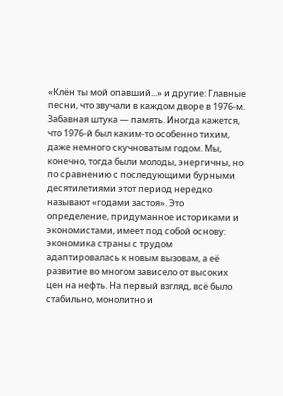«Клён ты мой опавший...» и другие: Главные песни, что звучали в каждом дворе в 1976-м.
Забавная штука — память. Иногда кажется, что 1976-й был каким-то особенно тихим, даже немного скучноватым годом. Мы, конечно, тогда были молоды, энергичны, но по сравнению с последующими бурными десятилетиями этот период нередко называют «годами застоя». Это определение, придуманное историками и экономистами, имеет под собой основу: экономика страны с трудом адаптировалась к новым вызовам, а её развитие во многом зависело от высоких цен на нефть. На первый взгляд, всё было стабильно, монолитно и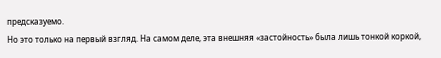предсказуемо.
Но это только на первый взгляд. На самом деле, эта внешняя «застойность» была лишь тонкой коркой,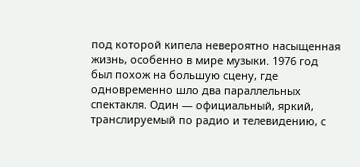под которой кипела невероятно насыщенная жизнь, особенно в мире музыки. 1976 год был похож на большую сцену, где одновременно шло два параллельных спектакля. Один — официальный, яркий, транслируемый по радио и телевидению, с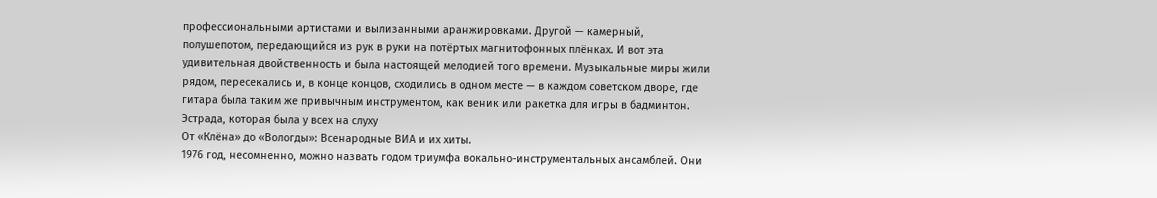профессиональными артистами и вылизанными аранжировками. Другой — камерный, полушепотом, передающийся из рук в руки на потёртых магнитофонных плёнках. И вот эта удивительная двойственность и была настоящей мелодией того времени. Музыкальные миры жили рядом, пересекались и, в конце концов, сходились в одном месте — в каждом советском дворе, где гитара была таким же привычным инструментом, как веник или ракетка для игры в бадминтон.
Эстрада, которая была у всех на слуху
От «Клёна» до «Вологды»: Всенародные ВИА и их хиты.
1976 год, несомненно, можно назвать годом триумфа вокально-инструментальных ансамблей. Они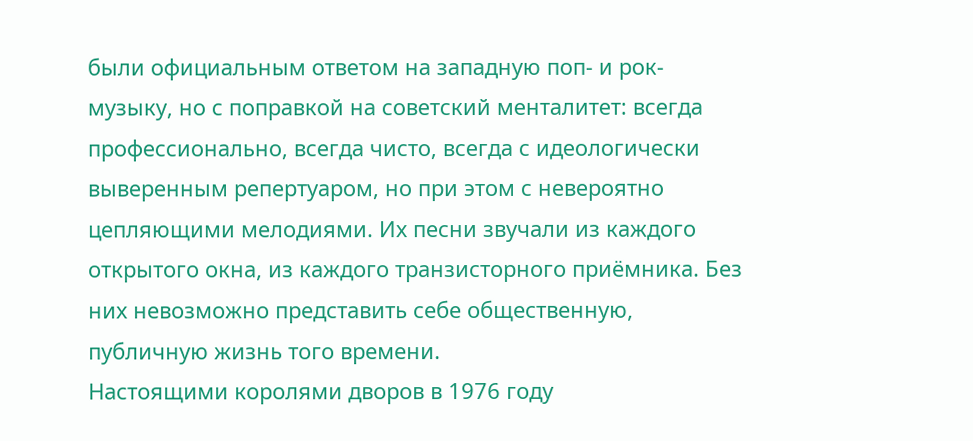были официальным ответом на западную поп- и рок-музыку, но с поправкой на советский менталитет: всегда профессионально, всегда чисто, всегда с идеологически выверенным репертуаром, но при этом с невероятно цепляющими мелодиями. Их песни звучали из каждого открытого окна, из каждого транзисторного приёмника. Без них невозможно представить себе общественную, публичную жизнь того времени.
Настоящими королями дворов в 1976 году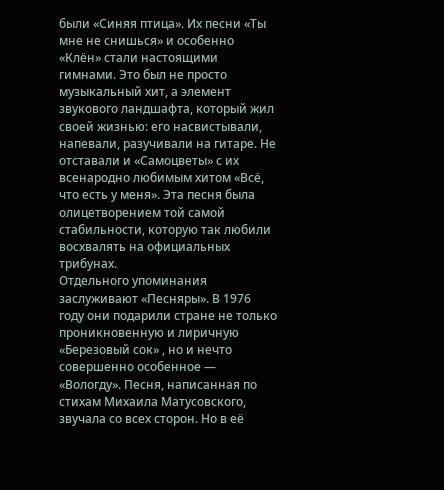были «Синяя птица». Их песни «Ты мне не снишься» и особенно «Клён» стали настоящими гимнами. Это был не просто музыкальный хит, а элемент звукового ландшафта, который жил своей жизнью: его насвистывали, напевали, разучивали на гитаре. Не отставали и «Самоцветы» с их всенародно любимым хитом «Всё, что есть у меня». Эта песня была олицетворением той самой стабильности, которую так любили восхвалять на официальных трибунах.
Отдельного упоминания заслуживают «Песняры». В 1976 году они подарили стране не только проникновенную и лиричную «Березовый сок» , но и нечто совершенно особенное — «Вологду». Песня, написанная по стихам Михаила Матусовского, звучала со всех сторон. Но в её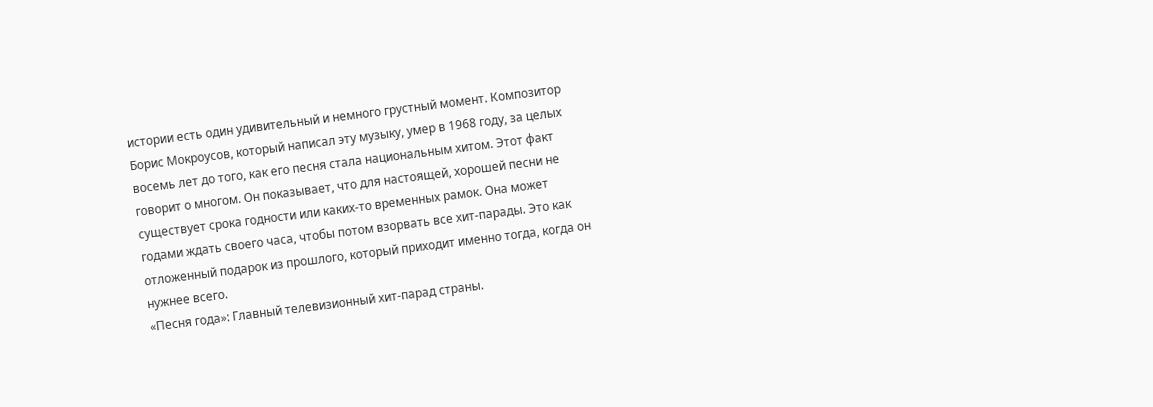истории есть один удивительный и немного грустный момент. Композитор Борис Мокроусов, который написал эту музыку, умер в 1968 году, за целых восемь лет до того, как его песня стала национальным хитом. Этот факт говорит о многом. Он показывает, что для настоящей, хорошей песни не существует срока годности или каких-то временных рамок. Она может годами ждать своего часа, чтобы потом взорвать все хит-парады. Это как отложенный подарок из прошлого, который приходит именно тогда, когда он нужнее всего.
«Песня года»: Главный телевизионный хит-парад страны.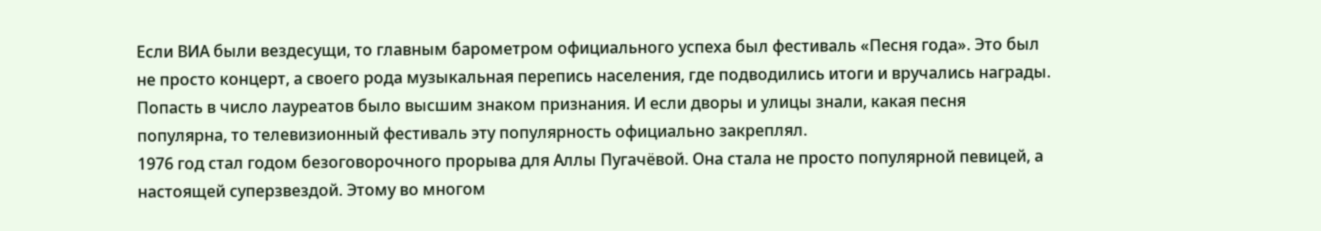Если ВИА были вездесущи, то главным барометром официального успеха был фестиваль «Песня года». Это был не просто концерт, а своего рода музыкальная перепись населения, где подводились итоги и вручались награды. Попасть в число лауреатов было высшим знаком признания. И если дворы и улицы знали, какая песня популярна, то телевизионный фестиваль эту популярность официально закреплял.
1976 год стал годом безоговорочного прорыва для Аллы Пугачёвой. Она стала не просто популярной певицей, а настоящей суперзвездой. Этому во многом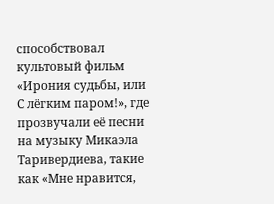способствовал культовый фильм «Ирония судьбы, или С лёгким паром!», где прозвучали её песни на музыку Микаэла Таривердиева, такие как «Мне нравится,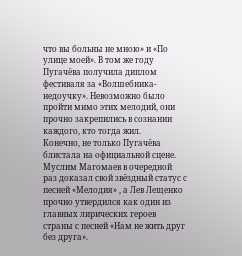что вы больны не мною» и «По улице моей». В том же году Пугачёва получила диплом фестиваля за «Волшебника-недоучку». Невозможно было пройти мимо этих мелодий, они прочно закрепились в сознании каждого, кто тогда жил.
Конечно, не только Пугачёва блистала на официальной сцене. Муслим Магомаев в очередной раз доказал свой звёздный статус с песней «Мелодия» , а Лев Лещенко прочно утвердился как один из главных лирических героев страны с песней «Нам не жить друг без друга».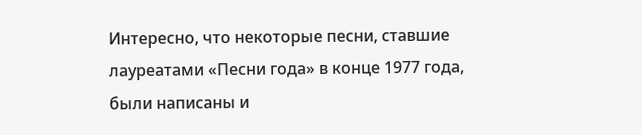Интересно, что некоторые песни, ставшие лауреатами «Песни года» в конце 1977 года, были написаны и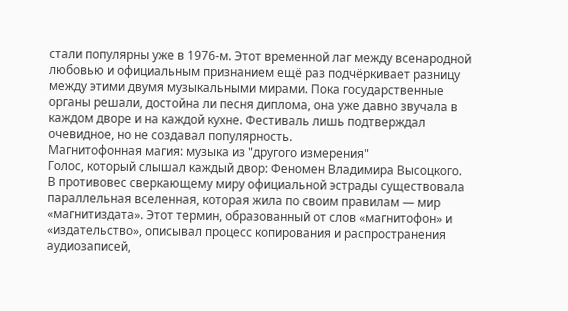стали популярны уже в 1976-м. Этот временной лаг между всенародной любовью и официальным признанием ещё раз подчёркивает разницу между этими двумя музыкальными мирами. Пока государственные органы решали, достойна ли песня диплома, она уже давно звучала в каждом дворе и на каждой кухне. Фестиваль лишь подтверждал очевидное, но не создавал популярность.
Магнитофонная магия: музыка из "другого измерения"
Голос, который слышал каждый двор: Феномен Владимира Высоцкого.
В противовес сверкающему миру официальной эстрады существовала параллельная вселенная, которая жила по своим правилам — мир «магнитиздата». Этот термин, образованный от слов «магнитофон» и «издательство», описывал процесс копирования и распространения аудиозаписей,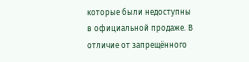которые были недоступны в официальной продаже. В отличие от запрещённого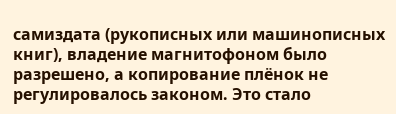самиздата (рукописных или машинописных книг), владение магнитофоном было разрешено, а копирование плёнок не регулировалось законом. Это стало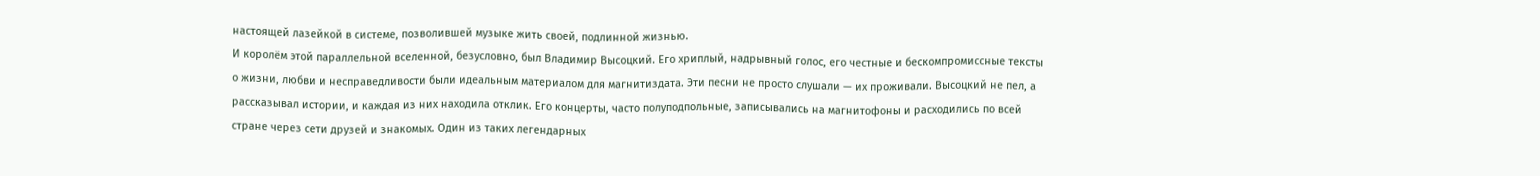настоящей лазейкой в системе, позволившей музыке жить своей, подлинной жизнью.
И королём этой параллельной вселенной, безусловно, был Владимир Высоцкий. Его хриплый, надрывный голос, его честные и бескомпромиссные тексты о жизни, любви и несправедливости были идеальным материалом для магнитиздата. Эти песни не просто слушали — их проживали. Высоцкий не пел, а рассказывал истории, и каждая из них находила отклик. Его концерты, часто полуподпольные, записывались на магнитофоны и расходились по всей стране через сети друзей и знакомых. Один из таких легендарных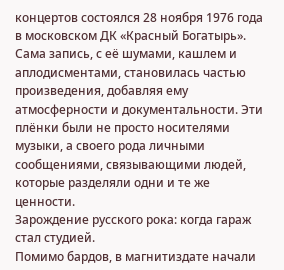концертов состоялся 28 ноября 1976 года в московском ДК «Красный Богатырь». Сама запись, с её шумами, кашлем и аплодисментами, становилась частью произведения, добавляя ему атмосферности и документальности. Эти плёнки были не просто носителями музыки, а своего рода личными сообщениями, связывающими людей, которые разделяли одни и те же ценности.
Зарождение русского рока: когда гараж стал студией.
Помимо бардов, в магнитиздате начали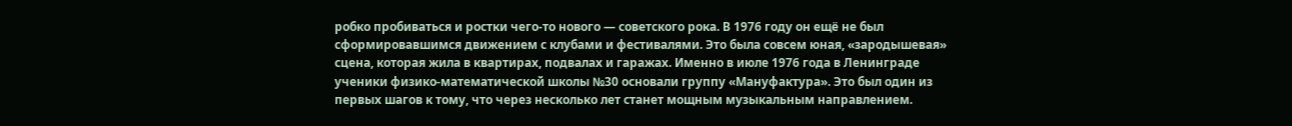робко пробиваться и ростки чего-то нового — советского рока. В 1976 году он ещё не был сформировавшимся движением с клубами и фестивалями. Это была совсем юная, «зародышевая» сцена, которая жила в квартирах, подвалах и гаражах. Именно в июле 1976 года в Ленинграде ученики физико-математической школы №30 основали группу «Мануфактура». Это был один из первых шагов к тому, что через несколько лет станет мощным музыкальным направлением.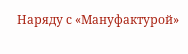Наряду с «Мануфактурой»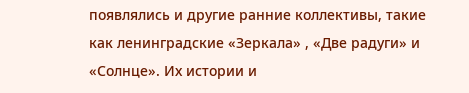появлялись и другие ранние коллективы, такие как ленинградские «Зеркала» , «Две радуги» и «Солнце». Их истории и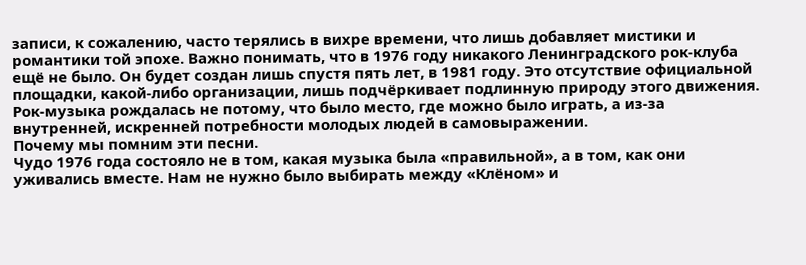записи, к сожалению, часто терялись в вихре времени, что лишь добавляет мистики и романтики той эпохе. Важно понимать, что в 1976 году никакого Ленинградского рок-клуба ещё не было. Он будет создан лишь спустя пять лет, в 1981 году. Это отсутствие официальной площадки, какой-либо организации, лишь подчёркивает подлинную природу этого движения. Рок-музыка рождалась не потому, что было место, где можно было играть, а из-за внутренней, искренней потребности молодых людей в самовыражении.
Почему мы помним эти песни.
Чудо 1976 года состояло не в том, какая музыка была «правильной», а в том, как они уживались вместе. Нам не нужно было выбирать между «Клёном» и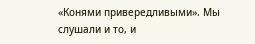«Конями привередливыми». Мы слушали и то, и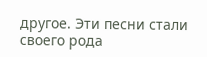другое. Эти песни стали своего рода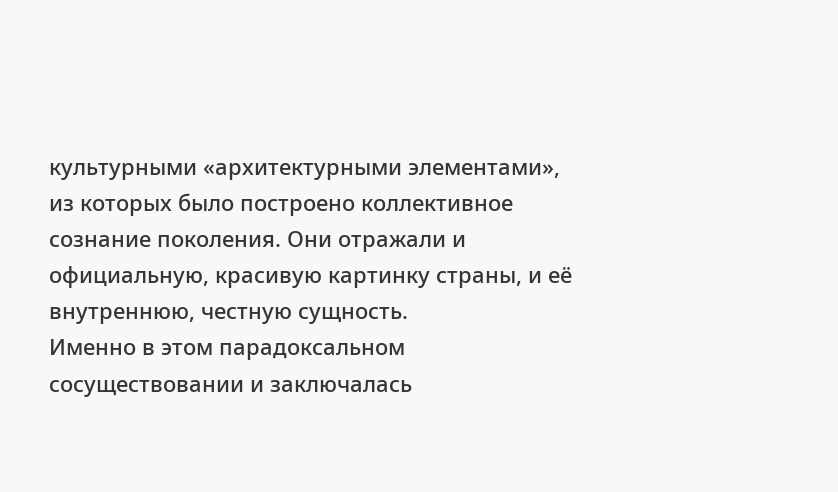культурными «архитектурными элементами», из которых было построено коллективное сознание поколения. Они отражали и официальную, красивую картинку страны, и её внутреннюю, честную сущность.
Именно в этом парадоксальном сосуществовании и заключалась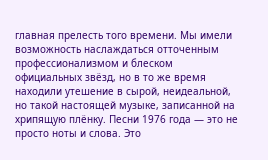главная прелесть того времени. Мы имели возможность наслаждаться отточенным профессионализмом и блеском официальных звёзд, но в то же время находили утешение в сырой, неидеальной, но такой настоящей музыке, записанной на хрипящую плёнку. Песни 1976 года — это не просто ноты и слова. Это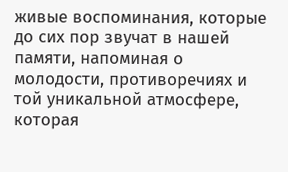живые воспоминания, которые до сих пор звучат в нашей памяти, напоминая о молодости, противоречиях и той уникальной атмосфере, которая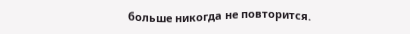больше никогда не повторится.